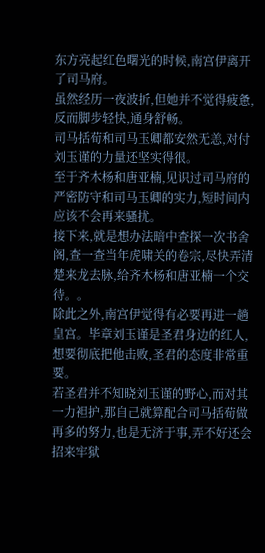东方亮起红色曙光的时候,南宫伊离开了司马府。
虽然经历一夜波折,但她并不觉得疲惫,反而脚步轻快,通身舒畅。
司马括荀和司马玉卿都安然无恙,对付刘玉谨的力量还坚实得很。
至于齐木杨和唐亚楠,见识过司马府的严密防守和司马玉卿的实力,短时间内应该不会再来骚扰。
接下来,就是想办法暗中查探一次书舍阁,查一查当年虎啸关的卷宗,尽快弄清楚来龙去脉,给齐木杨和唐亚楠一个交待。。
除此之外,南宫伊觉得有必要再进一趟皇宫。毕章刘玉谨是圣君身边的红人,想要彻底把他击败,圣君的态度非常重要。
若圣君并不知晓刘玉谨的野心,而对其一力袒护,那自己就算配合司马括荀做再多的努力,也是无济于事,弄不好还会招来牢狱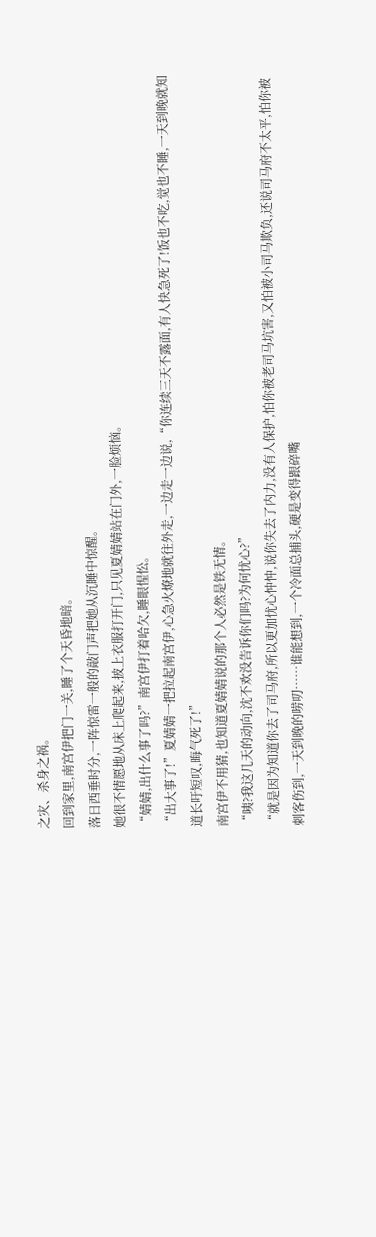之灾、杀身之祸。
回到家里,南宫伊把门一关,睡了个天昏地暗。
落日西垂时分,一阵惊雷一般的敲门声把她从沉睡中惊醒。
她很不情愿地从床上爬起来,披上衣服打开门,只见夏婧婧站在门外,一脸烦恼。
“婧婧,出什么事了吗?”南宫伊打着哈欠,睡眼惺忪。
“出大事了!”夏婧婧一把拉起南宫伊,心急火燎地就往外走,一边走一边说,“你连续三天不露面,有人快急死了!饭也不吃,觉也不睡,一天到晚就知道长吁短叹,晦气死了!”
南宫伊不用猜,也知道夏婧婧说的那个人必然是铁无情。
“咦?我这几天的动向,沈不欢没告诉你们吗?为何忧心?”
“就是因为知道你去了司马府,所以更加忧心忡忡,说你失去了内力,没有人保护,怕你被老司马坑害,又怕被小司马欺负,还说司马府不太平,怕你被刺客伤到,一天到晚的唠叨……谁能想到,一个冷面总捕头,硬是变得跟碎嘴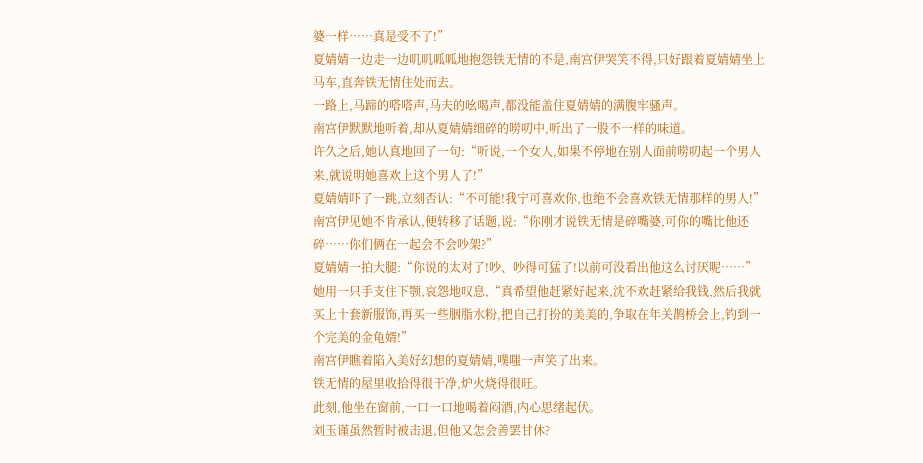婆一样……真是受不了!”
夏婧婧一边走一边叽叽呱呱地抱怨铁无情的不是,南宫伊哭笑不得,只好跟着夏婧婧坐上马车,直奔铁无情住处而去。
一路上,马蹄的嗒嗒声,马夫的吆喝声,都没能盖住夏婧婧的满腹牢骚声。
南宫伊默默地听着,却从夏婧婧细碎的唠叨中,听出了一股不一样的味道。
许久之后,她认真地回了一句:“听说,一个女人,如果不停地在别人面前唠叨起一个男人来,就说明她喜欢上这个男人了!”
夏婧婧吓了一跳,立刻否认:“不可能!我宁可喜欢你,也绝不会喜欢铁无情那样的男人!”
南宫伊见她不肯承认,便转移了话题,说:“你刚才说铁无情是碎嘴婆,可你的嘴比他还碎……你们俩在一起会不会吵架?”
夏婧婧一拍大腿:“你说的太对了!吵、吵得可猛了!以前可没看出他这么讨厌呢……”她用一只手支住下颚,哀怨地叹息,“真希望他赶紧好起来,沈不欢赶紧给我钱,然后我就买上十套新服饰,再买一些胭脂水粉,把自己打扮的美美的,争取在年关鹊桥会上,钓到一个完美的金龟婿!”
南宫伊瞧着陷入美好幻想的夏婧婧,噗嗤一声笑了出来。
铁无情的屋里收拾得很干净,炉火烧得很旺。
此刻,他坐在窗前,一口一口地喝着闷酒,内心思绪起伏。
刘玉谨虽然暂时被击退,但他又怎会善罢甘休?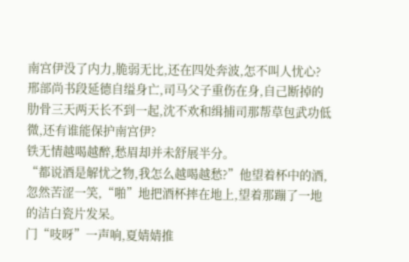南宫伊没了内力,脆弱无比,还在四处奔波,怎不叫人忧心?
邢部尚书段延德自缢身亡,司马父子重伤在身,自己断掉的肋骨三天两天长不到一起,沈不欢和缉捕司那帮草包武功低微,还有谁能保护南宫伊?
铁无情越喝越醉,愁眉却并未舒展半分。
“都说酒是解忧之物,我怎么越喝越愁?”他望着杯中的酒,忽然苦涩一笑,“啪”地把酒杯摔在地上,望着那蹦了一地的洁白瓷片发呆。
门“吱呀”一声响,夏婧婧推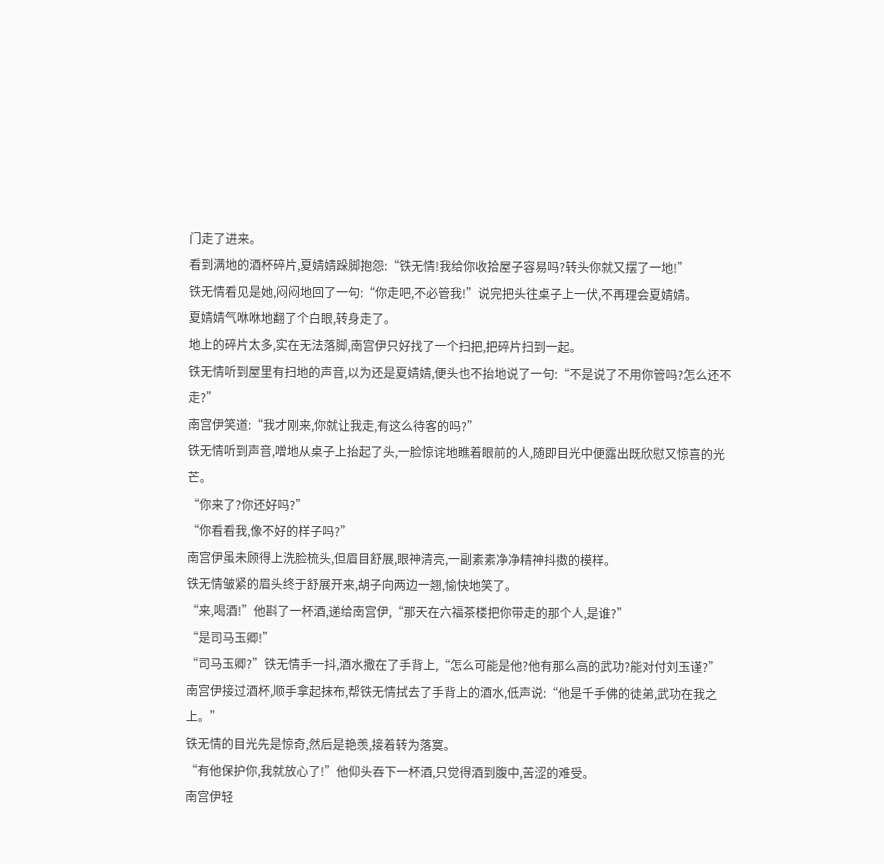门走了进来。
看到满地的酒杯碎片,夏婧婧跺脚抱怨:“铁无情!我给你收拾屋子容易吗?转头你就又摆了一地!”
铁无情看见是她,闷闷地回了一句:“你走吧,不必管我!”说完把头往桌子上一伏,不再理会夏婧婧。
夏婧婧气咻咻地翻了个白眼,转身走了。
地上的碎片太多,实在无法落脚,南宫伊只好找了一个扫把,把碎片扫到一起。
铁无情听到屋里有扫地的声音,以为还是夏婧婧,便头也不抬地说了一句:“不是说了不用你管吗?怎么还不走?”
南宫伊笑道:“我才刚来,你就让我走,有这么待客的吗?”
铁无情听到声音,噌地从桌子上抬起了头,一脸惊诧地瞧着眼前的人,随即目光中便露出既欣慰又惊喜的光芒。
“你来了?你还好吗?”
“你看看我,像不好的样子吗?”
南宫伊虽未顾得上洗脸梳头,但眉目舒展,眼神清亮,一副素素净净精神抖擞的模样。
铁无情皱紧的眉头终于舒展开来,胡子向两边一翘,愉快地笑了。
“来,喝酒!”他斟了一杯酒,递给南宫伊,“那天在六福茶楼把你带走的那个人,是谁?”
“是司马玉卿!”
“司马玉卿?”铁无情手一抖,酒水撒在了手背上,“怎么可能是他?他有那么高的武功?能对付刘玉谨?”
南宫伊接过酒杯,顺手拿起抹布,帮铁无情拭去了手背上的酒水,低声说:“他是千手佛的徒弟,武功在我之上。”
铁无情的目光先是惊奇,然后是艳羡,接着转为落寞。
“有他保护你,我就放心了!”他仰头吞下一杯酒,只觉得酒到腹中,苦涩的难受。
南宫伊轻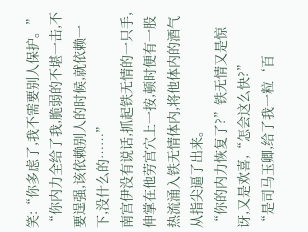笑:“你多虑了,我不需要别人保护。”
“你内力全给了我,脆弱的不堪一击,不要逞强,该依赖别人的时候,就依赖一下,没什么的……”
南宫伊没有说话,抓起铁无情的一只手,伸掌在他劳宫穴上一按,顿时便有一股热流涌入铁无情体内,将他体内的酒气从指尖逼了出来。
“你的内力恢复了?”铁无情又是惊讶,又是欢喜,“怎会这么快?”
“是司马玉卿,给了我一粒‘百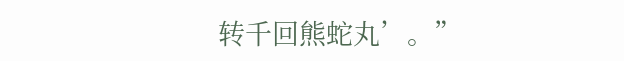转千回熊蛇丸’。”